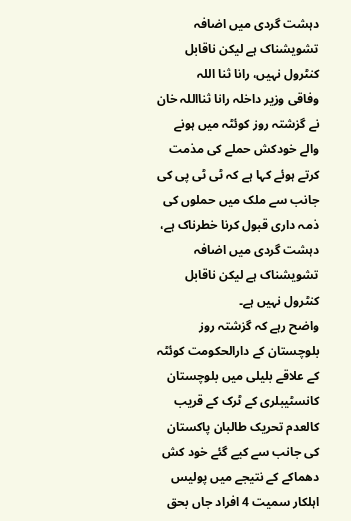دہشت گردی میں اضافہ تشویشناک ہے لیکن ناقابل کنٹرول نہیں، رانا ثنا اللہ
وفاقی وزیر داخلہ رانا ثنااللہ خان نے گزشتہ روز کوئٹہ میں ہونے والے خودکش حملے کی مذمت کرتے ہوئے کہا ہے کہ ٹی ٹی پی کی جانب سے ملک میں حملوں کی ذمہ داری قبول کرنا خطرناک ہے، دہشت گردی میں اضافہ تشویشناک ہے لیکن ناقابل کنٹرول نہیں ہے۔
واضح رہے کہ گزشتہ روز بلوچستان کے دارالحکومت کوئٹہ کے علاقے بلیلی میں بلوچستان کانسٹیبلری کے ٹرک کے قریب کالعدم تحریک طالبان پاکستان کی جانب سے کیے گئے خود کش دھماکے کے نتیجے میں پولیس اہلکار سمیت 4 افراد جاں بحق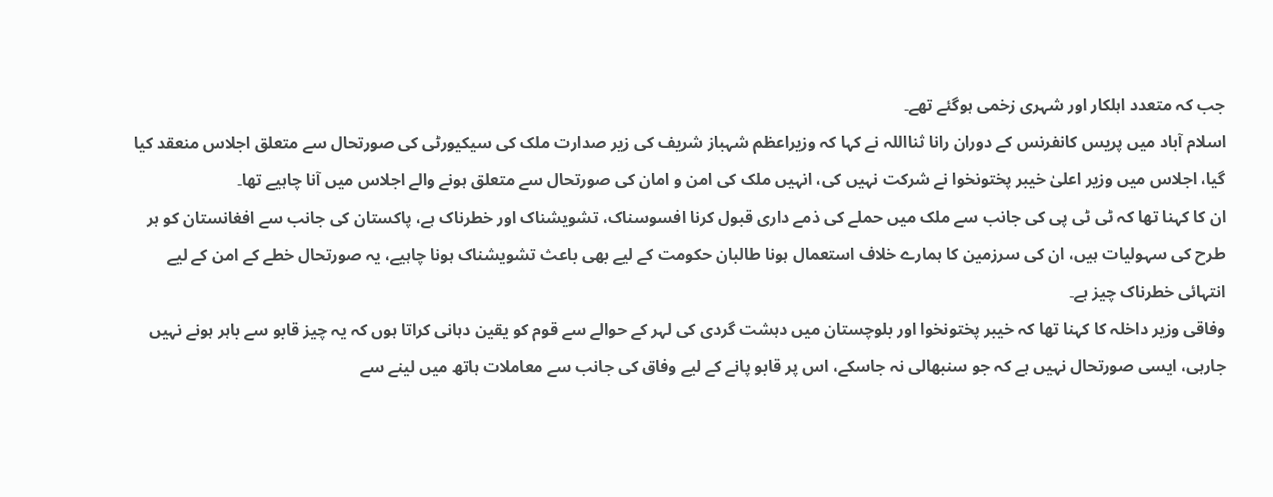جب کہ متعدد اہلکار اور شہری زخمی ہوگئے تھے۔
اسلام آباد میں پریس کانفرنس کے دوران رانا ثنااللہ نے کہا کہ وزیراعظم شہباز شریف کی زیر صدارت ملک کی سیکیورٹی کی صورتحال سے متعلق اجلاس منعقد کیا گیا، اجلاس میں وزیر اعلیٰ خیبر پختونخوا نے شرکت نہیں کی، انہیں ملک کی امن و امان کی صورتحال سے متعلق ہونے والے اجلاس میں آنا چاہیے تھا۔
ان کا کہنا تھا کہ ٹی ٹی پی کی جانب سے ملک میں حملے کی ذمے داری قبول کرنا افسوسناک، تشویشناک اور خطرناک ہے، پاکستان کی جانب سے افغانستان کو ہر طرح کی سہولیات ہیں، ان کی سرزمین کا ہمارے خلاف استعمال ہونا طالبان حکومت کے لیے بھی باعث تشویشناک ہونا چاہیے، یہ صورتحال خطے کے امن کے لیے انتہائی خطرناک چیز ہے۔
وفاقی وزیر داخلہ کا کہنا تھا کہ خیبر پختونخوا اور بلوچستان میں دہشت گردی کی لہر کے حوالے سے قوم کو یقین دہانی کراتا ہوں کہ یہ چیز قابو سے باہر ہونے نہیں جارہی، ایسی صورتحال نہیں ہے کہ جو سنبھالی نہ جاسکے، اس پر قابو پانے کے لیے وفاق کی جانب سے معاملات ہاتھ میں لینے سے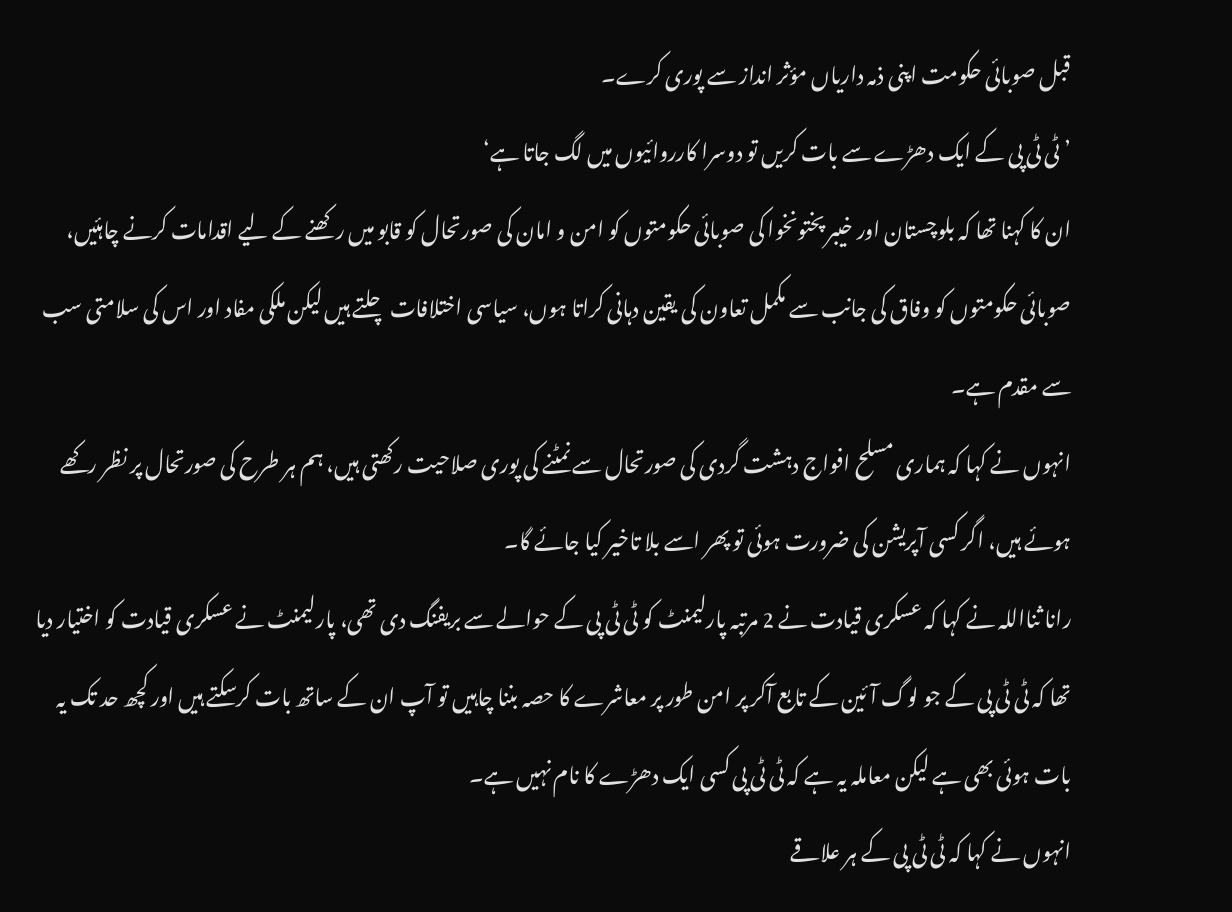قبل صوبائی حکومت اپنی ذمہ داریاں مؤثر انداز سے پوری کرے۔
’ٹی ٹی پی کے ایک دھڑے سے بات کریں تو دوسرا کارروائیوں میں لگ جاتا ہے‘
ان کا کہنا تھا کہ بلوچستان اور خیبر پختونخوا کی صوبائی حکومتوں کو امن و امان کی صورتحال کو قابو میں رکھنے کے لیے اقدامات کرنے چاہئیں، صوبائی حکومتوں کو وفاق کی جانب سے مکمل تعاون کی یقین دہانی کراتا ہوں، سیاسی اختلافات چلتے ہیں لیکن ملکی مفاد اور اس کی سلامتی سب سے مقدم ہے۔
انہوں نے کہا کہ ہماری مسلح افواج دہشت گردی کی صورتحال سے نمٹنے کی پوری صلاحیت رکھتی ہیں، ہم ہر طرح کی صورتحال پر نظر رکھے ہوئے ہیں، اگر کسی آپریشن کی ضرورت ہوئی تو پھر اسے بلا تاخیر کیا جائے گا۔
رانا ثنااللہ نے کہا کہ عسکری قیادت نے 2 مرتبہ پارلیمنٹ کو ٹی ٹی پی کے حوالے سے بریفنگ دی تھی، پارلیمنٹ نے عسکری قیادت کو اختیار دیا تھا کہ ٹی ٹی پی کے جو لوگ آئین کے تابع آکر پر امن طور پر معاشرے کا حصہ بننا چاہیں تو آپ ان کے ساتھ بات کرسکتے ہیں اور کچھ حد تک یہ بات ہوئی بھی ہے لیکن معاملہ یہ ہے کہ ٹی ٹی پی کسی ایک دھڑے کا نام نہیں ہے۔
انہوں نے کہا کہ ٹی ٹی پی کے ہر علاقے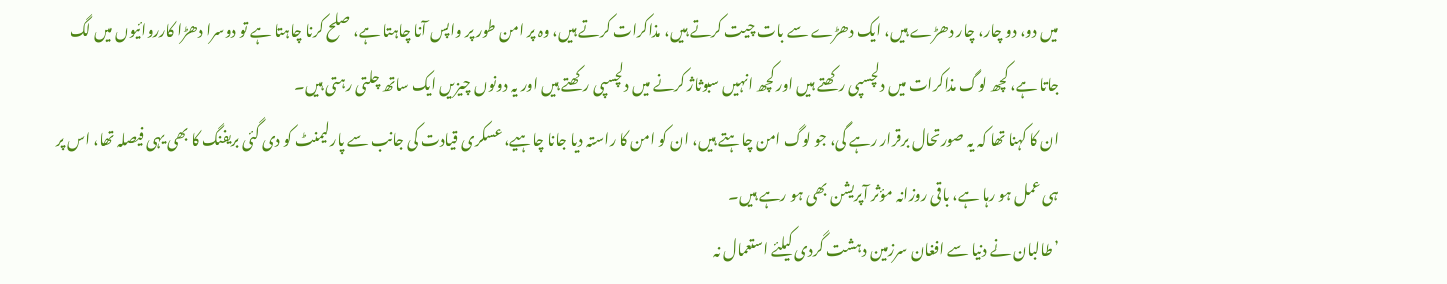میں دو، دو چار، چار دھڑے ہیں، ایک دھڑے سے بات چیت کرتے ہیں، مذاکرات کرتے ہیں، وہ پر امن طور پر واپس آنا چاہتا ہے، صلح کرنا چاہتا ہے تو دوسرا دھڑا کارروائیوں میں لگ جاتا ہے، کچھ لوگ مذاکرات میں دلچسپی رکھتے ہیں اور کچھ انہیں سبوثاژ کرنے میں دلچسپی رکھتے ہیں اور یہ دونوں چیزیں ایک ساتھ چلتی رہتی ہیں۔
ان کا کہنا تھا کہ یہ صورتحال برقرار رہے گی، جو لوگ امن چاہتے ہیں، ان کو امن کا راستہ دیا جانا چاہیے، عسکری قیادت کی جانب سے پارلیمنٹ کو دی گئی بریفنگ کا بھی یہی فیصلہ تھا، اس پر ہی عمل ہو رہا ہے، باقی روزانہ مؤثر آپریشن بھی ہو رہے ہیں۔
’طالبان نے دنیا سے افغان سرزمین دہشت گردی کیلئے استعمال نہ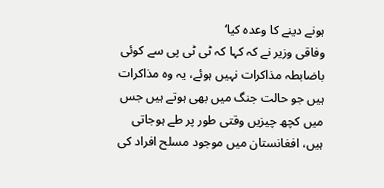ہونے دینے کا وعدہ کیا‘
وفاقی وزیر نے کہ کہا کہ ٹی ٹی پی سے کوئی باضابطہ مذاکرات نہیں ہوئے، یہ وہ مذاکرات ہیں جو حالت جنگ میں بھی ہوتے ہیں جس میں کچھ چیزیں وقتی طور پر طے ہوجاتی ہیں، افغانستان میں موجود مسلح افراد کی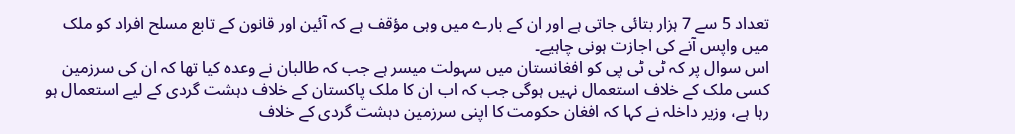تعداد 5 سے 7 ہزار بتائی جاتی ہے اور ان کے بارے میں وہی مؤقف ہے کہ آئین اور قانون کے تابع مسلح افراد کو ملک میں واپس آنے کی اجازت ہونی چاہیے۔
اس سوال پر کہ ٹی ٹی پی کو افغانستان میں سہولت میسر ہے جب کہ طالبان نے وعدہ کیا تھا کہ ان کی سرزمین کسی ملک کے خلاف استعمال نہیں ہوگی جب کہ اب ان کا ملک پاکستان کے خلاف دہشت گردی کے لیے استعمال ہو رہا ہے، وزیر داخلہ نے کہا کہ افغان حکومت کا اپنی سرزمین دہشت گردی کے خلاف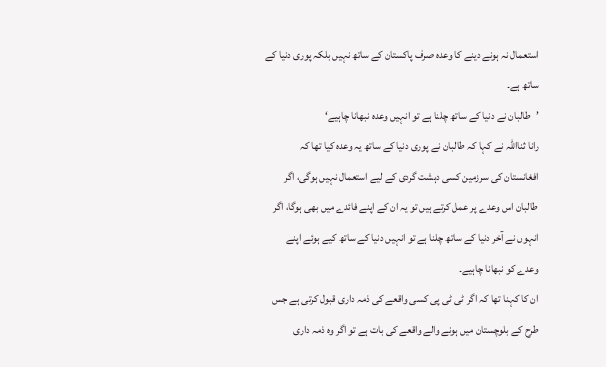استعمال نہ ہونے دینے کا وعدہ صرف پاکستان کے ساتھ نہیں بلکہ پوری دنیا کے ساتھ ہے۔
’طالبان نے دنیا کے ساتھ چلنا ہے تو انہیں وعدہ نبھانا چاہیے‘
رانا ثنااللہ نے کہا کہ طالبان نے پوری دنیا کے ساتھ یہ وعدہ کیا تھا کہ افغانستان کی سرزمین کسی دہشت گردی کے لیے استعمال نہیں ہوگی، اگر طالبان اس وعدے پر عمل کرتے ہیں تو یہ ان کے اپنے فائدے میں بھی ہوگا، اگر انہوں نے آخر دنیا کے ساتھ چلنا ہے تو انہیں دنیا کے ساتھ کیے ہوئے اپنے وعدے کو نبھانا چاہیے۔
ان کا کہنا تھا کہ اگر ٹی ٹی پی کسی واقعے کی ذمہ داری قبول کرتی ہے جس طرح کے بلوچستان میں ہونے والے واقعے کی بات ہے تو اگر وہ ذمہ داری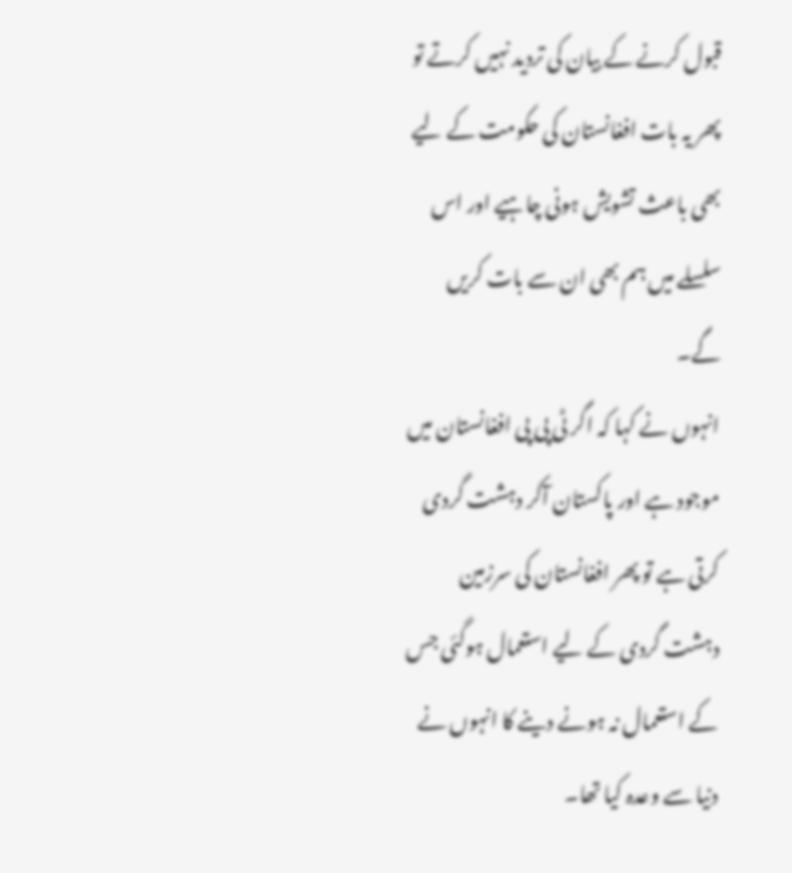قبول کرنے کے بیان کی تردید نہیں کرتے تو پھر یہ بات افغانستان کی حکومت کے لیے بھی باعث تشویش ہونی چاہیے اور اس سلسلے میں ہم بھی ان سے بات کریں گے۔
انہوں نے کہا کہ اگر ٹی پی پی افغانستان میں موجود ہے اور پاکستان آکر دہشت گردی کرتی ہے تو پھر افغانستان کی سرزمین دہشت گردی کے لیے استعمال ہوگئی جس کے استعمال نہ ہونے دینے کا انہوں نے دنیا سے وعدہ کیا تھا۔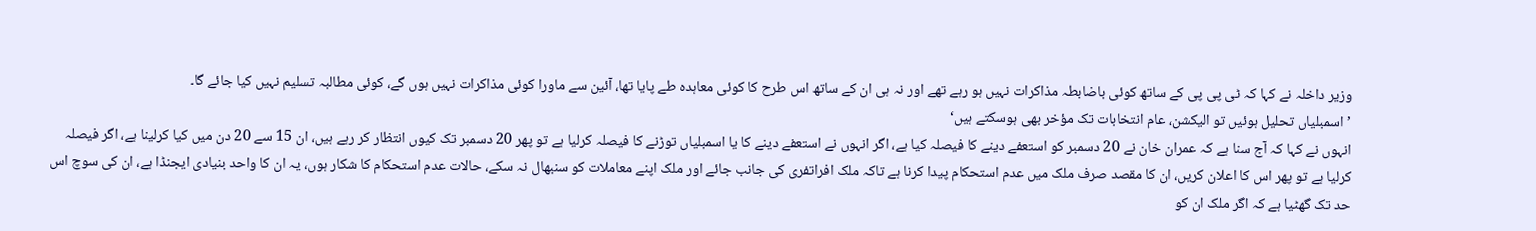وزیر داخلہ نے کہا کہ ٹی پی پی کے ساتھ کوئی باضابطہ مذاکرات نہیں ہو رہے تھے اور نہ ہی ان کے ساتھ اس طرح کا کوئی معاہدہ طے پایا تھا، آئین سے ماورا کوئی مذاکرات نہیں ہوں گے، کوئی مطالبہ تسلیم نہیں کیا جائے گا۔
’اسمبلیاں تحلیل ہوئیں تو الیکشن، عام انتخابات تک مؤخر بھی ہوسکتے ہیں‘
انہوں نے کہا کہ آج سنا ہے کہ عمران خان نے 20 دسمبر کو استعفے دینے کا فیصلہ کیا ہے، اگر انہوں نے استعفے دینے کا یا اسمبلیاں توڑنے کا فیصلہ کرلیا ہے تو پھر 20 دسمبر تک کیوں انتظار کر رہے ہیں، ان 15 سے 20 دن میں کیا کرلینا ہے، اگر فیصلہ کرلیا ہے تو پھر اس کا اعلان کریں، ان کا مقصد صرف ملک میں عدم استحکام پیدا کرنا ہے تاکہ ملک افراتفری کی جانب جائے اور ملک اپنے معاملات کو سنبھال نہ سکے، حالات عدم استحکام کا شکار ہوں، یہ ان کا واحد بنیادی ایجنڈا ہے، ان کی سوچ اس حد تک گھٹیا ہے کہ اگر ملک ان کو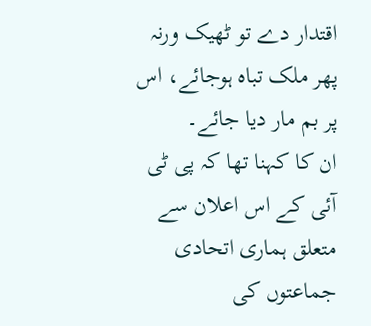اقتدار دے تو ٹھیک ورنہ پھر ملک تباہ ہوجائے، اس پر بم مار دیا جائے۔
ان کا کہنا تھا کہ پی ٹی آئی کے اس اعلان سے متعلق ہماری اتحادی جماعتوں کی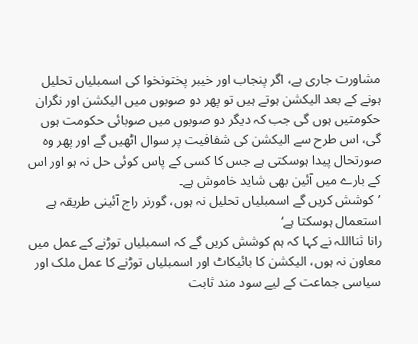مشاورت جاری ہے، اگر پنجاب اور خیبر پختونخوا کی اسمبلیاں تحلیل ہونے کے بعد الیکشن ہوتے ہیں تو پھر دو صوبوں میں الیکشن اور نگران حکومتیں ہوں گی جب کہ دیگر دو صوبوں میں صوبائی حکومت ہوں گی، اس طرح سے الیکشن کی شفافیت پر سوال اٹھیں گے اور پھر وہ صورتحال پیدا ہوسکتی ہے جس کا کسی کے پاس کوئی حل نہ ہو اور اس کے بارے میں آئین بھی شاید خاموش ہے۔
’کوشش کریں گے اسمبلیاں تحلیل نہ ہوں، گورنر راج آئینی طریقہ ہے استعمال ہوسکتا ہے‘
رانا ثنااللہ نے کہا کہ ہم کوشش کریں گے کہ اسمبلیاں توڑنے کے عمل میں معاون نہ ہوں، الیکشن کا بائیکاٹ اور اسمبلیاں توڑنے کا عمل ملک اور سیاسی جماعت کے لیے سود مند ثابت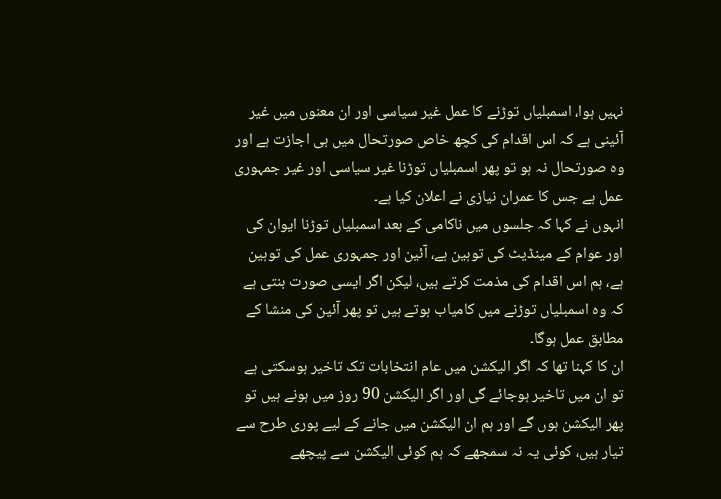نہیں ہوا، اسمبلیاں توڑنے کا عمل غیر سیاسی اور ان معنوں میں غیر آئینی ہے کہ اس اقدام کی کچھ خاص صورتحال میں ہی اجازت ہے اور وہ صورتحال نہ ہو تو پھر اسمبلیاں توڑنا غیر سیاسی اور غیر جمہوری عمل ہے جس کا عمران نیازی نے اعلان کیا ہے۔
انہوں نے کہا کہ جلسوں میں ناکامی کے بعد اسمبلیاں توڑنا ایوان کی اور عوام کے مینڈیٹ کی توہین ہے، آئین اور جمہوری عمل کی توہین ہے، ہم اس اقدام کی مذمت کرتے ہیں، لیکن اگر ایسی صورت بنتی ہے کہ وہ اسمبلیاں توڑنے میں کامیاب ہوتے ہیں تو پھر آئین کی منشا کے مطابق عمل ہوگا۔
ان کا کہنا تھا کہ اگر الیکشن میں عام انتخابات تک تاخیر ہوسکتی ہے تو ان میں تاخیر ہوجائے گی اور اگر الیکشن 90 روز میں ہونے ہیں تو پھر الیکشن ہوں گے اور ہم ان الیکشن میں جانے کے لیے پوری طرح سے تیار ہیں، کوئی یہ نہ سمجھے کہ ہم کوئی الیکشن سے پیچھے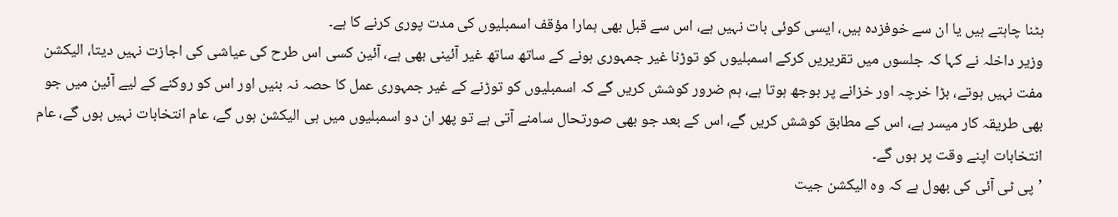ہٹنا چاہتے ہیں یا ان سے خوفزدہ ہیں، ایسی کوئی بات نہیں ہے، اس سے قبل بھی ہمارا مؤقف اسمبلیوں کی مدت پوری کرنے کا ہے۔
وزیر داخلہ نے کہا کہ جلسوں میں تقریریں کرکے اسمبلیوں کو توڑنا غیر جمہوری ہونے کے ساتھ ساتھ غیر آئینی بھی ہے، آئین کسی اس طرح کی عیاشی کی اجازت نہیں دیتا، الیکشن مفت نہیں ہوتے، بڑا خرچہ اور خزانے پر بوجھ ہوتا ہے، ہم ضرور کوشش کریں گے کہ اسمبلیوں کو توڑنے کے غیر جمہوری عمل کا حصہ نہ بنیں اور اس کو روکنے کے لیے آئین میں جو بھی طریقہ کار میسر ہے، اس کے مطابق کوشش کریں گے، اس کے بعد جو بھی صورتحال سامنے آتی ہے تو پھر ان دو اسمبلیوں میں ہی الیکشن ہوں گے، عام انتخابات نہیں ہوں گے، عام انتخابات اپنے وقت پر ہوں گے۔
’پی ٹی آئی کی بھول ہے کہ وہ الیکشن جیت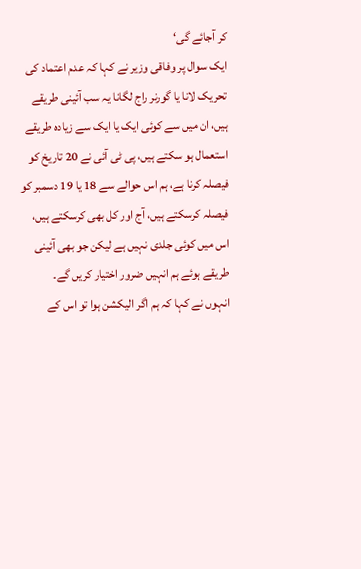کر آجائے گی‘
ایک سوال پر وفاقی وزیر نے کہا کہ عدم اعتماد کی تحریک لانا یا گورنر راج لگانا یہ سب آئینی طریقے ہیں، ان میں سے کوئی ایک یا ایک سے زیادہ طریقے استعمال ہو سکتے ہیں، پی ٹی آئی نے 20 تاریخ کو فیصلہ کرنا ہے، ہم اس حوالے سے 18 یا 19 دسمبر کو فیصلہ کرسکتے ہیں، آج اور کل بھی کرسکتے ہیں، اس میں کوئی جلدی نہیں ہے لیکن جو بھی آئینی طریقے ہوئے ہم انہیں ضرور اختیار کریں گے۔
انہوں نے کہا کہ ہم اگر الیکشن ہوا تو اس کے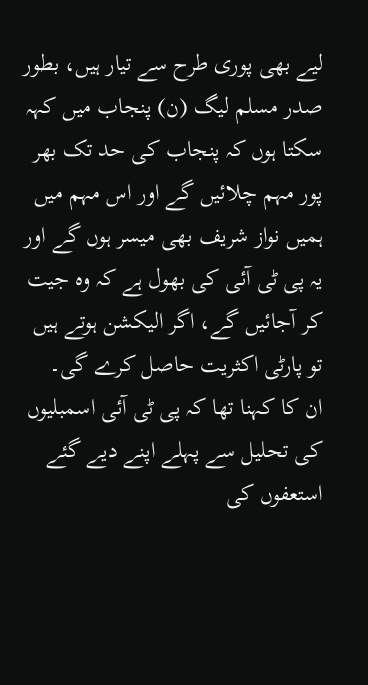لیے بھی پوری طرح سے تیار ہیں، بطور صدر مسلم لیگ (ن) پنجاب میں کہہ سکتا ہوں کہ پنجاب کی حد تک بھر پور مہم چلائیں گے اور اس مہم میں ہمیں نواز شریف بھی میسر ہوں گے اور یہ پی ٹی آئی کی بھول ہے کہ وہ جیت کر آجائیں گے، اگر الیکشن ہوتے ہیں تو پارٹی اکثریت حاصل کرے گی۔
ان کا کہنا تھا کہ پی ٹی آئی اسمبلیوں کی تحلیل سے پہلے اپنے دیے گئے استعفوں کی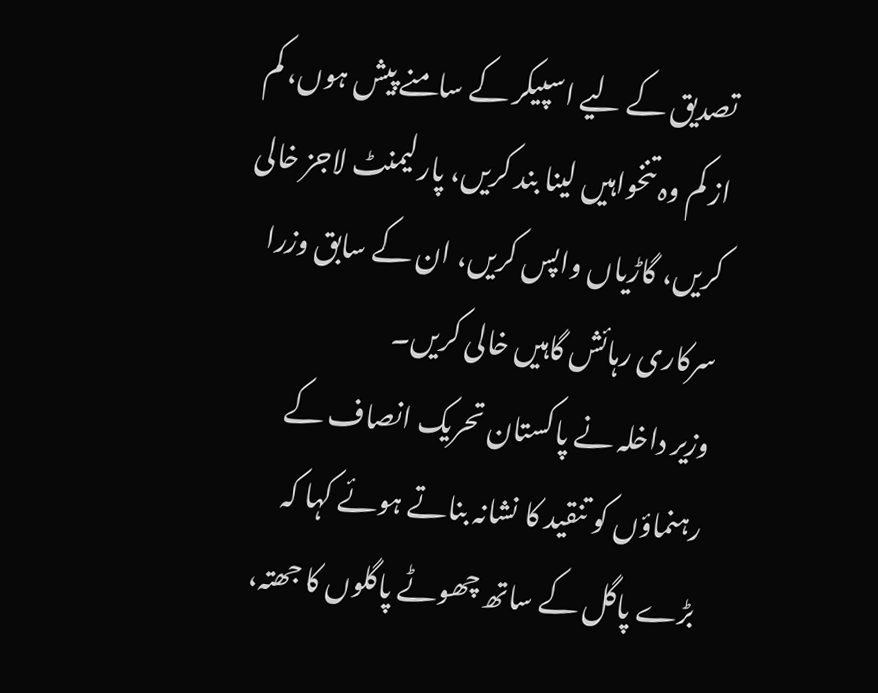تصدیق کے لیے اسپیکر کے سامنے پیش ہوں، کم از کم وہ تنخواہیں لینا بند کریں، پارلیمنٹ لاجز خالی کریں، گاڑیاں واپس کریں، ان کے سابق وزرا سرکاری رہائش گاہیں خالی کریں۔
وزیر داخلہ نے پاکستان تحریک انصاف کے رہنماؤں کو تنقید کا نشانہ بناتے ہوئے کہا کہ بڑے پاگل کے ساتھ چھوٹے پاگلوں کا جھتہ،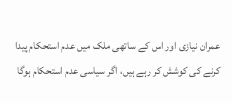عمران نیازی اور اس کے ساتھی ملک میں عدم استحکام پیدا کرنے کی کوشش کر رہے ہیں، اگر سیاسی عدم استحکام ہوگا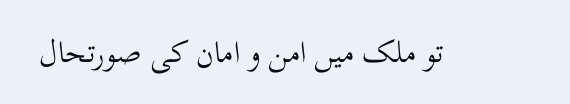تو ملک میں امن و امان کی صورتحال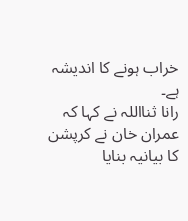خراب ہونے کا اندیشہ ہے۔
رانا ثنااللہ نے کہا کہ عمران خان نے کرپشن کا بیانیہ بنایا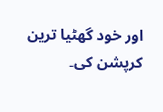اور خود گھٹیا ترین کرپشن کی۔